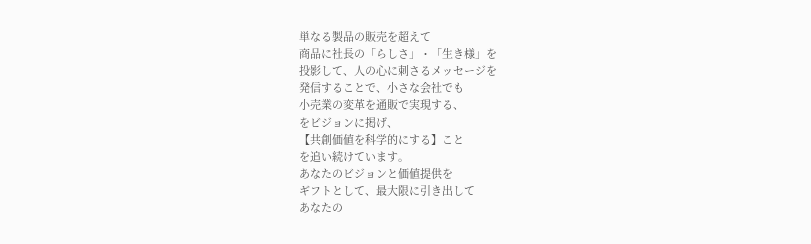単なる製品の販売を超えて
商品に社長の「らしさ」・「生き様」を
投影して、人の心に刺さるメッセージを
発信することで、小さな会社でも
小売業の変革を通販で実現する、
をビジョンに掲げ、
【共創価値を科学的にする】こと
を追い続けています。
あなたのビジョンと価値提供を
ギフトとして、最大限に引き出して
あなたの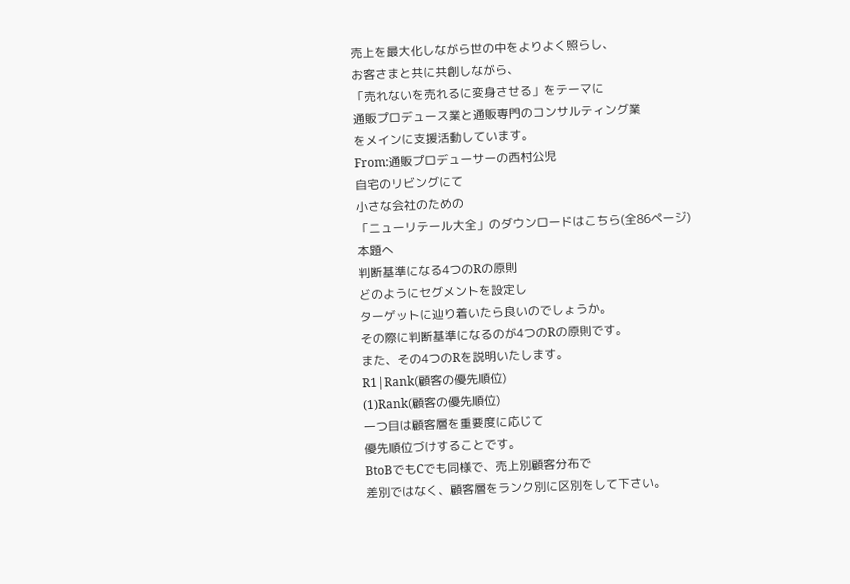売上を最大化しながら世の中をよりよく照らし、
お客さまと共に共創しながら、
「売れないを売れるに変身させる」をテーマに
通販プロデュース業と通販専門のコンサルティング業
をメインに支援活動しています。
From:通販プロデューサーの西村公児
自宅のリビングにて
小さな会社のための
「ニューリテール大全」のダウンロードはこちら(全86ページ)
本題へ
判断基準になる4つのRの原則
どのようにセグメントを設定し
ターゲットに辿り着いたら良いのでしょうか。
その際に判断基準になるのが4つのRの原則です。
また、その4つのRを説明いたします。
R1|Rank(顧客の優先順位)
(1)Rank(顧客の優先順位)
一つ目は顧客層を重要度に応じて
優先順位づけすることです。
BtoBでもCでも同様で、売上別顧客分布で
差別ではなく、顧客層をランク別に区別をして下さい。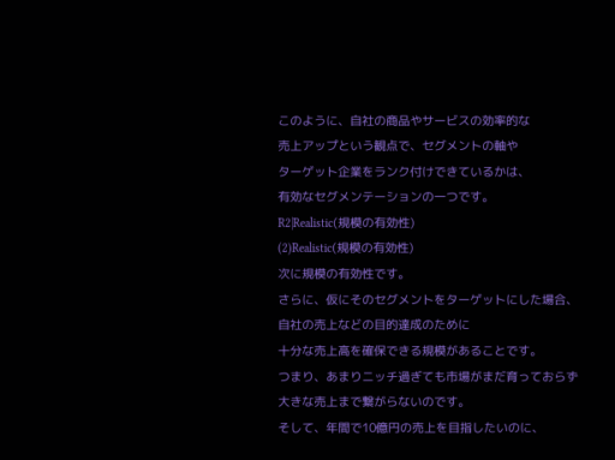このように、自社の商品やサービスの効率的な
売上アップという観点で、セグメントの軸や
ターゲット企業をランク付けできているかは、
有効なセグメンテーションの一つです。
R2|Realistic(規模の有効性)
(2)Realistic(規模の有効性)
次に規模の有効性です。
さらに、仮にそのセグメントをターゲットにした場合、
自社の売上などの目的達成のために
十分な売上高を確保できる規模があることです。
つまり、あまりニッチ過ぎても市場がまだ育っておらず
大きな売上まで繋がらないのです。
そして、年間で10億円の売上を目指したいのに、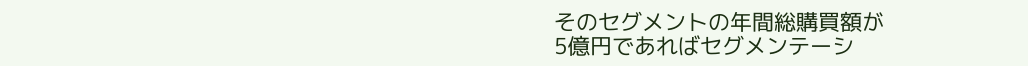そのセグメントの年間総購買額が
5億円であればセグメンテーシ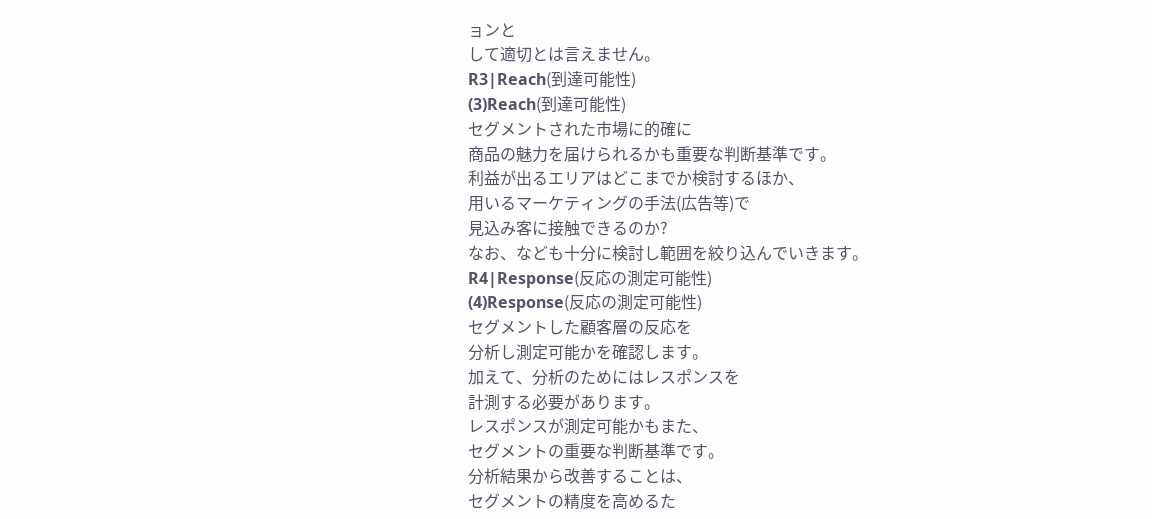ョンと
して適切とは言えません。
R3|Reach(到達可能性)
(3)Reach(到達可能性)
セグメントされた市場に的確に
商品の魅力を届けられるかも重要な判断基準です。
利益が出るエリアはどこまでか検討するほか、
用いるマーケティングの手法(広告等)で
見込み客に接触できるのか?
なお、なども十分に検討し範囲を絞り込んでいきます。
R4|Response(反応の測定可能性)
(4)Response(反応の測定可能性)
セグメントした顧客層の反応を
分析し測定可能かを確認します。
加えて、分析のためにはレスポンスを
計測する必要があります。
レスポンスが測定可能かもまた、
セグメントの重要な判断基準です。
分析結果から改善することは、
セグメントの精度を高めるた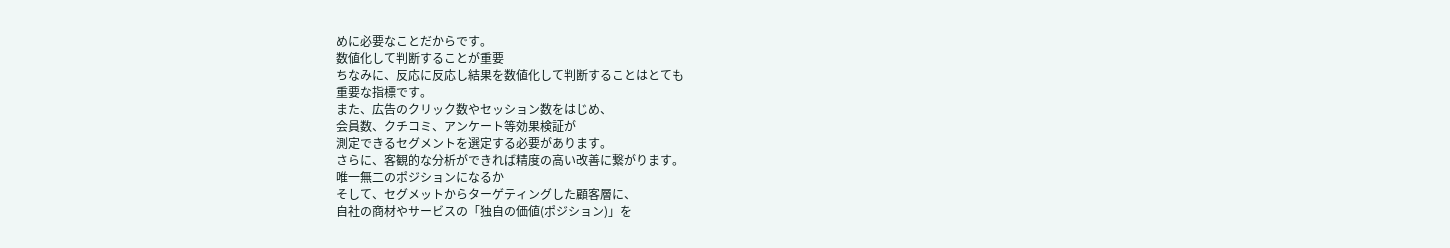めに必要なことだからです。
数値化して判断することが重要
ちなみに、反応に反応し結果を数値化して判断することはとても
重要な指標です。
また、広告のクリック数やセッション数をはじめ、
会員数、クチコミ、アンケート等効果検証が
測定できるセグメントを選定する必要があります。
さらに、客観的な分析ができれば精度の高い改善に繋がります。
唯一無二のポジションになるか
そして、セグメットからターゲティングした顧客層に、
自社の商材やサービスの「独自の価値(ポジション)」を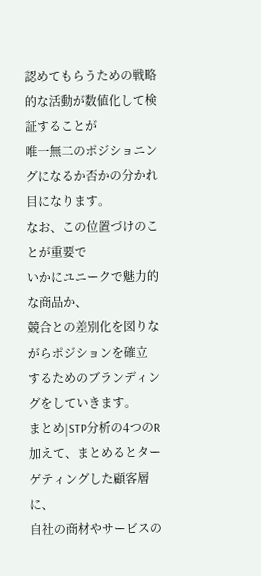認めてもらうための戦略的な活動が数値化して検証することが
唯一無二のポジショニングになるか否かの分かれ目になります。
なお、この位置づけのことが重要で
いかにユニークで魅力的な商品か、
競合との差別化を図りながらポジションを確立
するためのブランディングをしていきます。
まとめ|STP分析の4つのR
加えて、まとめるとターゲティングした顧客層に、
自社の商材やサービスの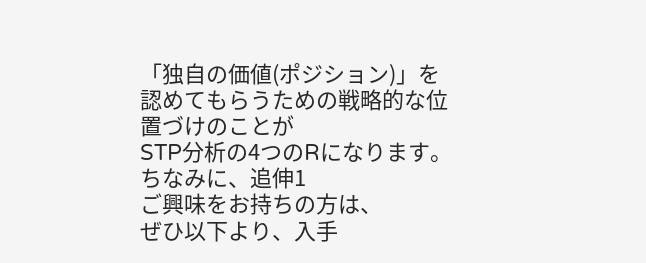「独自の価値(ポジション)」を
認めてもらうための戦略的な位置づけのことが
STP分析の4つのRになります。
ちなみに、追伸1
ご興味をお持ちの方は、
ぜひ以下より、入手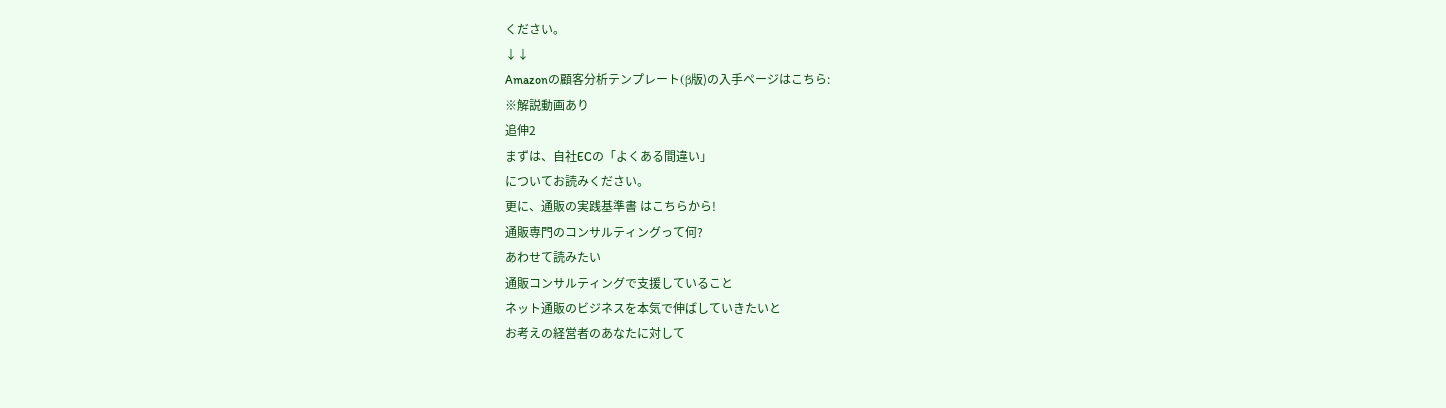ください。
↓↓
Amazonの顧客分析テンプレート(β版)の入手ページはこちら:
※解説動画あり
追伸2
まずは、自社ECの「よくある間違い」
についてお読みください。
更に、通販の実践基準書 はこちらから!
通販専門のコンサルティングって何?
あわせて読みたい
通販コンサルティングで支援していること
ネット通販のビジネスを本気で伸ばしていきたいと
お考えの経営者のあなたに対して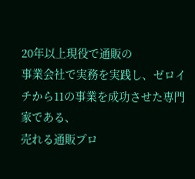20年以上現役で通販の
事業会社で実務を実践し、ゼロイチから11の事業を成功させた専門家である、
売れる通販プロ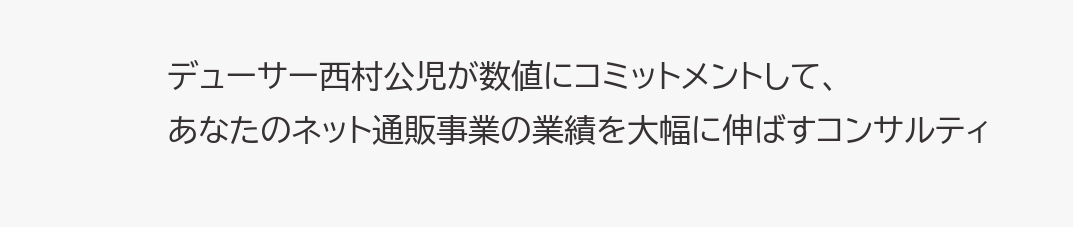デューサー西村公児が数値にコミットメントして、
あなたのネット通販事業の業績を大幅に伸ばすコンサルティ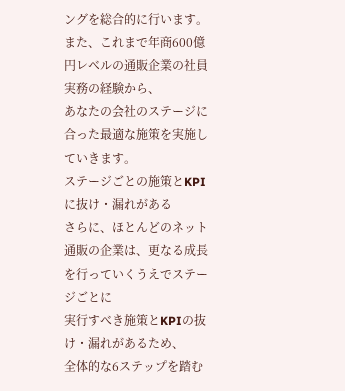ングを総合的に行います。
また、これまで年商600億円レベルの通販企業の社員実務の経験から、
あなたの会社のステージに合った最適な施策を実施していきます。
ステージごとの施策とKPIに抜け・漏れがある
さらに、ほとんどのネット通販の企業は、更なる成長を行っていくうえでステージごとに
実行すべき施策とKPIの抜け・漏れがあるため、
全体的な6ステップを踏む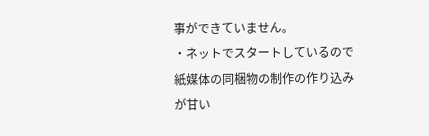事ができていません。
・ネットでスタートしているので紙媒体の同梱物の制作の作り込みが甘い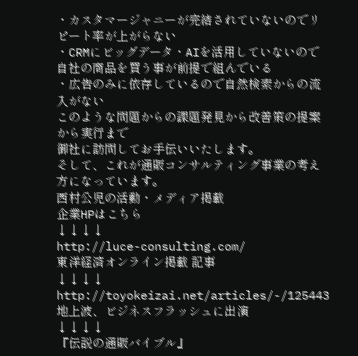・カスタマージャニーが完結されていないのでリピート率が上がらない
・CRMにビッグデータ・AIを活用していないので自社の商品を買う事が前提で組んでいる
・広告のみに依存しているので自然検索からの流入がない
このような問題からの課題発見から改善策の提案から実行まで
御社に訪問してお手伝いいたします。
そして、これが通販コンサルティング事業の考え方になっています。
西村公児の活動・メディア掲載
企業HPはこちら
↓↓↓↓
http://luce-consulting.com/
東洋経済オンライン掲載 記事
↓↓↓↓
http://toyokeizai.net/articles/-/125443
地上波、ビジネスフラッシュに出演
↓↓↓↓
『伝説の通販バイブル』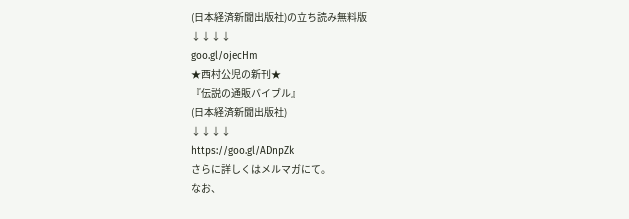(日本経済新聞出版社)の立ち読み無料版
↓↓↓↓
goo.gl/ojecHm
★西村公児の新刊★
『伝説の通販バイブル』
(日本経済新聞出版社)
↓↓↓↓
https://goo.gl/ADnpZk
さらに詳しくはメルマガにて。
なお、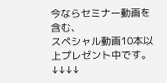今ならセミナー動画を含む、
スペシャル動画10本以上プレゼント中です。
↓↓↓↓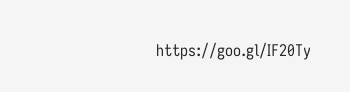https://goo.gl/IF20Ty